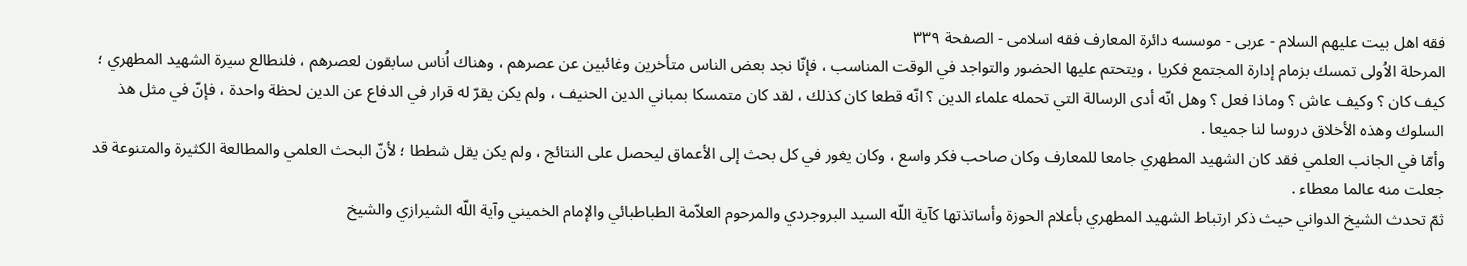فقه اهل بیت علیهم السلام - عربی - موسسه دائرة المعارف فقه اسلامی - الصفحة ٣٣٩
المرحلة الاُولى تمسك بزمام إدارة المجتمع فكريا ، ويتحتم عليها الحضور والتواجد في الوقت المناسب ، فإنّا نجد بعض الناس متأخرين وغائبين عن عصرهم ، وهناك اُناس سابقون لعصرهم ، فلنطالع سيرة الشهيد المطهري ؛ كيف كان ؟ وكيف عاش ؟ وماذا فعل ؟ وهل انّه أدى الرسالة التي تحمله علماء الدين ؟ انّه قطعا كان كذلك ، لقد كان متمسكا بمباني الدين الحنيف ، ولم يكن يقرّ له قرار في الدفاع عن الدين لحظة واحدة ، فإنّ في مثل هذ السلوك وهذه الأخلاق دروسا لنا جميعا .
وأمّا في الجانب العلمي فقد كان الشهيد المطهري جامعا للمعارف وكان صاحب فكر واسع ، وكان يغور في كل بحث إلى الأعماق ليحصل على النتائج ، ولم يكن يقل شططا ؛ لأنّ البحث العلمي والمطالعة الكثيرة والمتنوعة قد جعلت منه عالما معطاء .
ثمّ تحدث الشيخ الدواني حيث ذكر ارتباط الشهيد المطهري بأعلام الحوزة وأساتذتها كآية اللّه السيد البروجردي والمرحوم العلاّمة الطباطبائي والإمام الخميني وآية اللّه الشيرازي والشيخ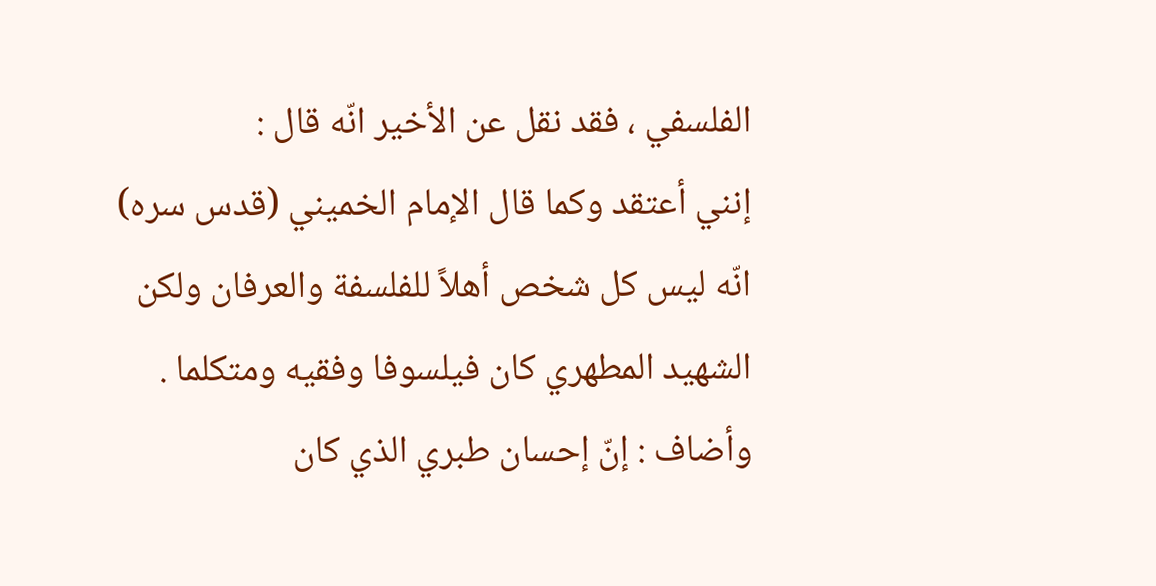الفلسفي ، فقد نقل عن الأخير انّه قال :
إنني أعتقد وكما قال الإمام الخميني (قدس سره) انّه ليس كل شخص أهلاً للفلسفة والعرفان ولكن الشهيد المطهري كان فيلسوفا وفقيه ومتكلما .
وأضاف : إنّ إحسان طبري الذي كان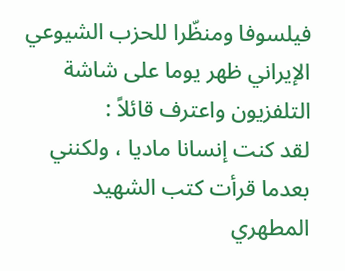فيلسوفا ومنظّرا للحزب الشيوعي الإيراني ظهر يوما على شاشة التلفزيون واعترف قائلاً :
لقد كنت إنسانا ماديا ، ولكنني بعدما قرأت كتب الشهيد المطهري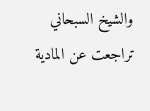والشيخ السبحاني تراجعت عن المادية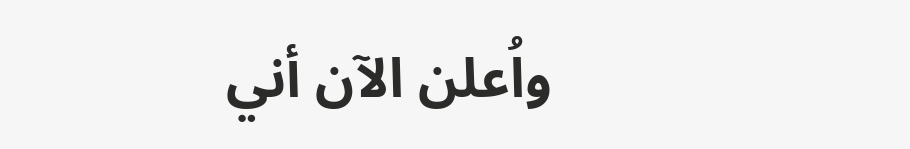واُعلن الآن أني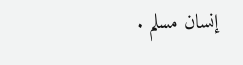إنسان مسلم .